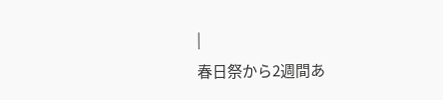|
春日祭から2週間あ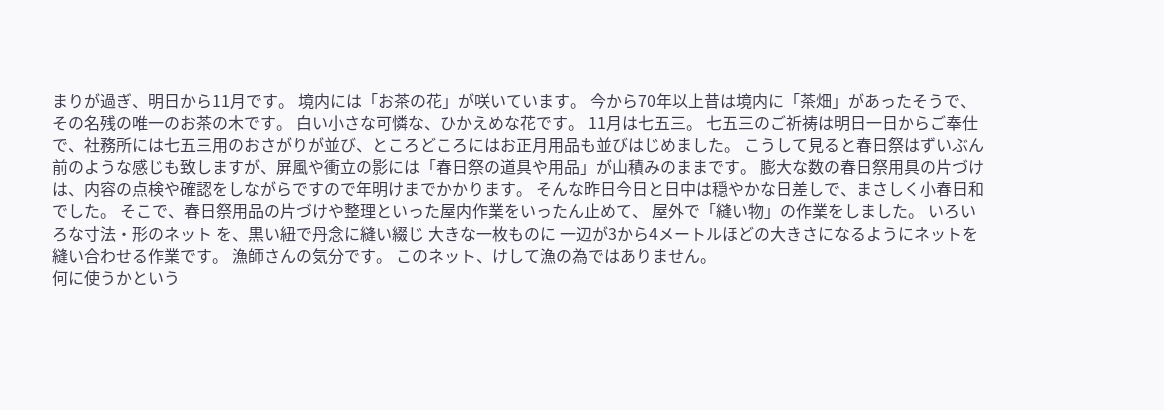まりが過ぎ、明日から11月です。 境内には「お茶の花」が咲いています。 今から70年以上昔は境内に「茶畑」があったそうで、その名残の唯一のお茶の木です。 白い小さな可憐な、ひかえめな花です。 11月は七五三。 七五三のご祈祷は明日一日からご奉仕で、社務所には七五三用のおさがりが並び、ところどころにはお正月用品も並びはじめました。 こうして見ると春日祭はずいぶん前のような感じも致しますが、屏風や衝立の影には「春日祭の道具や用品」が山積みのままです。 膨大な数の春日祭用具の片づけは、内容の点検や確認をしながらですので年明けまでかかります。 そんな昨日今日と日中は穏やかな日差しで、まさしく小春日和でした。 そこで、春日祭用品の片づけや整理といった屋内作業をいったん止めて、 屋外で「縫い物」の作業をしました。 いろいろな寸法・形のネット を、黒い紐で丹念に縫い綴じ 大きな一枚ものに 一辺が3から4メートルほどの大きさになるようにネットを縫い合わせる作業です。 漁師さんの気分です。 このネット、けして漁の為ではありません。
何に使うかという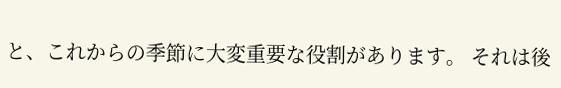と、これからの季節に大変重要な役割があります。 それは後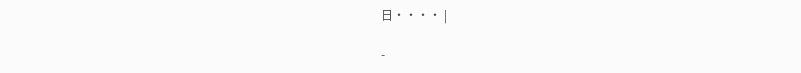日・・・・ |

-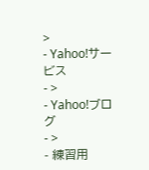>
- Yahoo!サービス
- >
- Yahoo!ブログ
- >
- 練習用